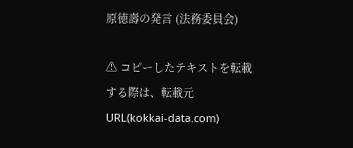原徳壽の発言 (法務委員会)

⚠ コピーしたテキストを転載する際は、転載元URL(kokkai-data.com)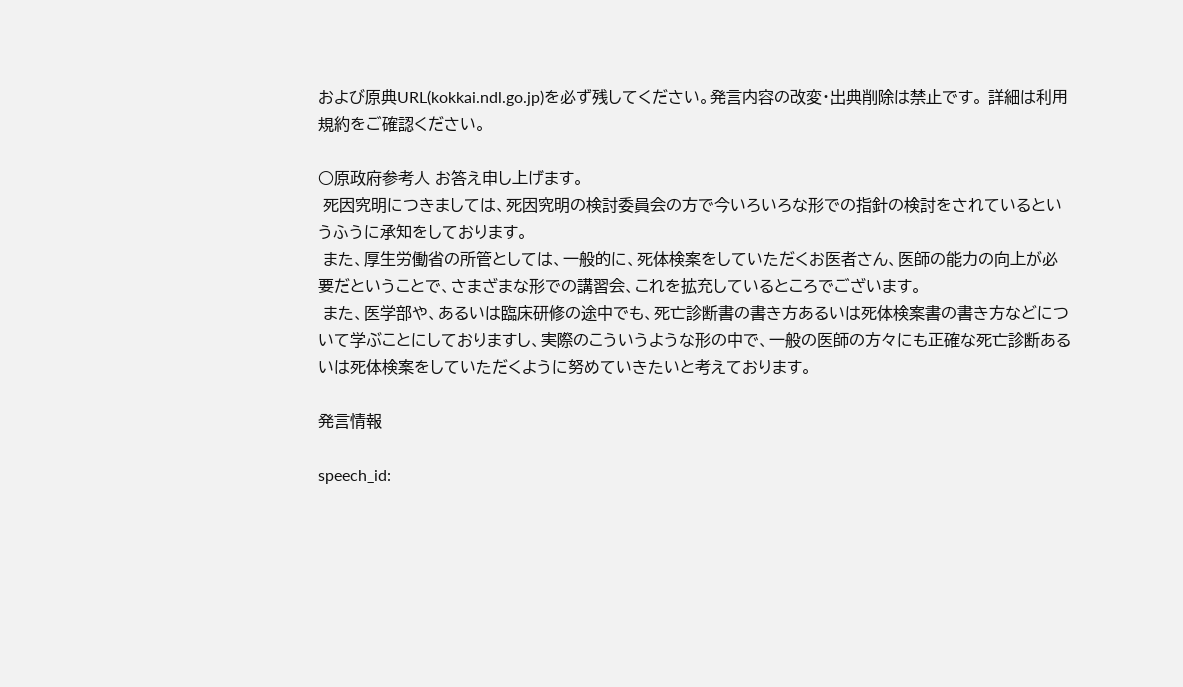および原典URL(kokkai.ndl.go.jp)を必ず残してください。発言内容の改変・出典削除は禁止です。 詳細は利用規約をご確認ください。

○原政府参考人 お答え申し上げます。
 死因究明につきましては、死因究明の検討委員会の方で今いろいろな形での指針の検討をされているというふうに承知をしております。
 また、厚生労働省の所管としては、一般的に、死体検案をしていただくお医者さん、医師の能力の向上が必要だということで、さまざまな形での講習会、これを拡充しているところでございます。
 また、医学部や、あるいは臨床研修の途中でも、死亡診断書の書き方あるいは死体検案書の書き方などについて学ぶことにしておりますし、実際のこういうような形の中で、一般の医師の方々にも正確な死亡診断あるいは死体検案をしていただくように努めていきたいと考えております。

発言情報

speech_id: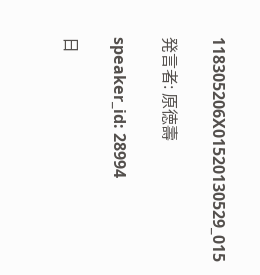118305206X01520130529_015

発言者: 原徳壽

speaker_id: 28994

日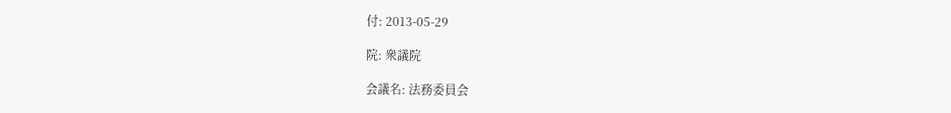付: 2013-05-29

院: 衆議院

会議名: 法務委員会